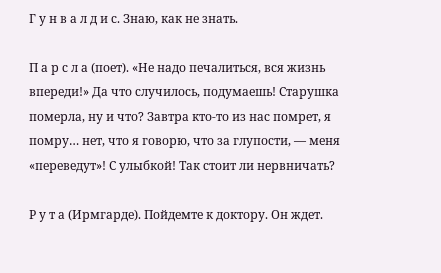Г у н в а л д и с. Знаю, как не знать.

П а р с л а (поет). «Не надо печалиться, вся жизнь впереди!» Да что случилось, подумаешь! Старушка померла, ну и что? Завтра кто-то из нас помрет, я помру… нет, что я говорю, что за глупости, — меня «переведут»! С улыбкой! Так стоит ли нервничать?

Р у т а (Ирмгарде). Пойдемте к доктору. Он ждет.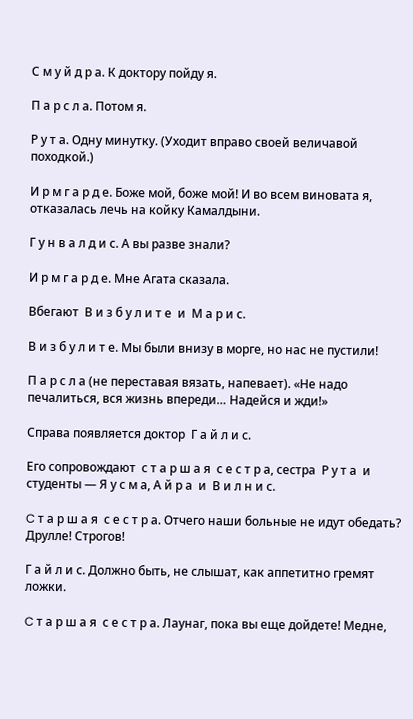С м у й д р а. К доктору пойду я.

П а р с л а. Потом я.

Р у т а. Одну минутку. (Уходит вправо своей величавой походкой.)

И р м г а р д е. Боже мой, боже мой! И во всем виновата я, отказалась лечь на койку Камалдыни.

Г у н в а л д и с. А вы разве знали?

И р м г а р д е. Мне Агата сказала.

Вбегают  В и з б у л и т е  и  М а р и с.

В и з б у л и т е. Мы были внизу в морге, но нас не пустили!

П а р с л а (не переставая вязать, напевает). «Не надо печалиться, вся жизнь впереди… Надейся и жди!»

Справа появляется доктор  Г а й л и с.

Его сопровождают  с т а р ш а я  с е с т р а, сестра  Р у т а  и студенты — Я у с м а, А й р а  и  В и л н и с.

C т а р ш а я  с е с т р а. Отчего наши больные не идут обедать? Друлле! Строгов!

Г а й л и с. Должно быть, не слышат, как аппетитно гремят ложки.

C т а р ш а я  с е с т р а. Лаунаг, пока вы еще дойдете! Медне,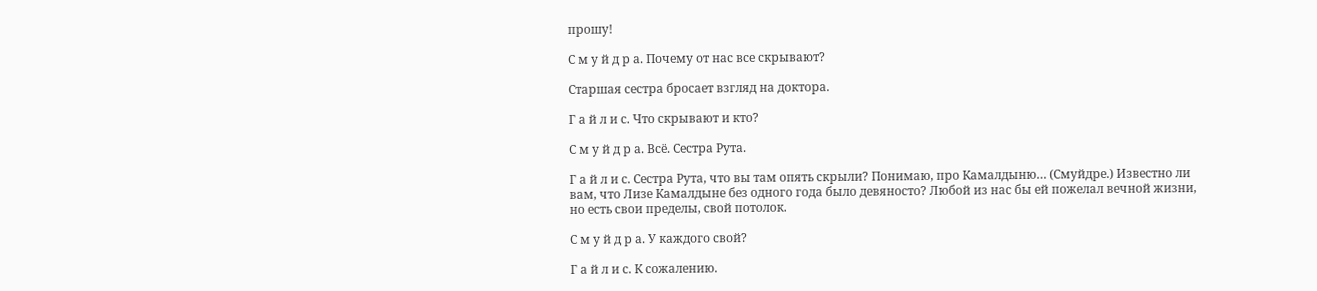прошу!

С м у й д р а. Почему от нас все скрывают?

Старшая сестра бросает взгляд на доктора.

Г а й л и с. Что скрывают и кто?

С м у й д р а. Всё. Сестра Рута.

Г а й л и с. Сестра Рута, что вы там опять скрыли? Понимаю, про Камалдыню… (Смуйдре.) Известно ли вам, что Лизе Камалдыне без одного года было девяносто? Любой из нас бы ей пожелал вечной жизни, но есть свои пределы, свой потолок.

С м у й д р а. У каждого свой?

Г а й л и с. К сожалению.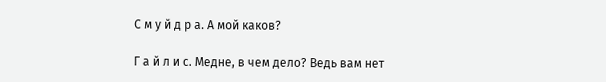С м у й д р а. А мой каков?

Г а й л и с. Медне, в чем дело? Ведь вам нет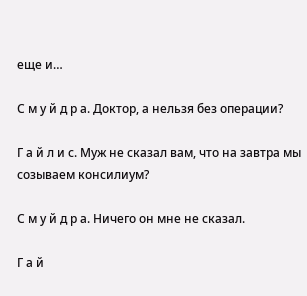еще и…

С м у й д р а. Доктор, а нельзя без операции?

Г а й л и с. Муж не сказал вам, что на завтра мы созываем консилиум?

С м у й д р а. Ничего он мне не сказал.

Г а й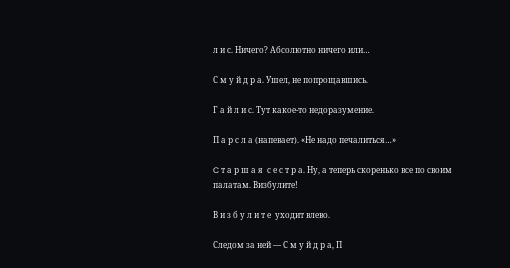л и с. Ничего? Абсолютно ничего или…

С м у й д р а. Ушел, не попрощавшись.

Г а й л и с. Тут какое-то недоразумение.

П а р с л а (напевает). «Не надо печалиться…»

C т а р ш а я  с е с т р а. Ну, а теперь скоренько все по своим палатам. Визбулите!

В и з б у л и т е  уходит влево.

Следом за ней — С м у й д р а, П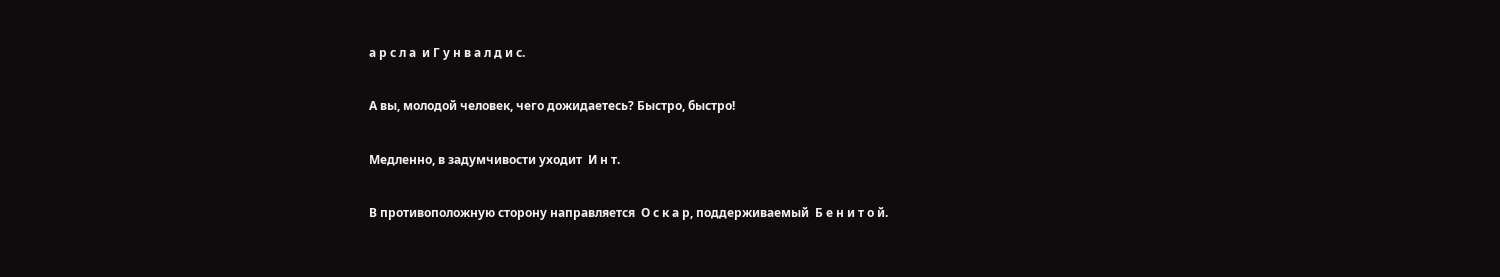а р с л а  и Г у н в а л д и с.

А вы, молодой человек, чего дожидаетесь? Быстро, быстро!

Медленно, в задумчивости уходит  И н т.

В противоположную сторону направляется  О с к а р, поддерживаемый  Б е н и т о й.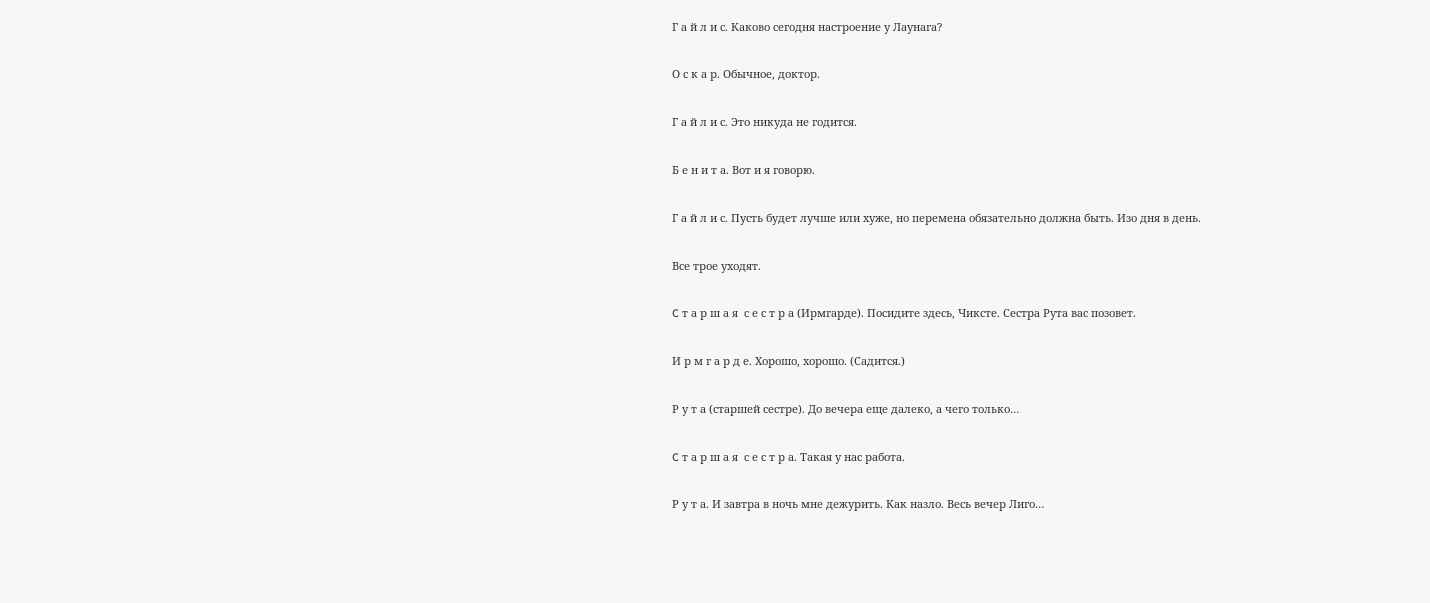Г а й л и с. Каково сегодня настроение у Лаунага?

О с к а р. Обычное, доктор.

Г а й л и с. Это никуда не годится.

Б е н и т а. Вот и я говорю.

Г а й л и с. Пусть будет лучше или хуже, но перемена обязательно должна быть. Изо дня в день.

Все трое уходят.

C т а р ш а я  с е с т р а (Ирмгарде). Посидите здесь, Чиксте. Сестра Рута вас позовет.

И р м г а р д е. Хорошо, хорошо. (Садится.)

Р у т а (старшей сестре). До вечера еще далеко, а чего только…

C т а р ш а я  с е с т р а. Такая у нас работа.

Р у т а. И завтра в ночь мне дежурить. Как назло. Весь вечер Лиго…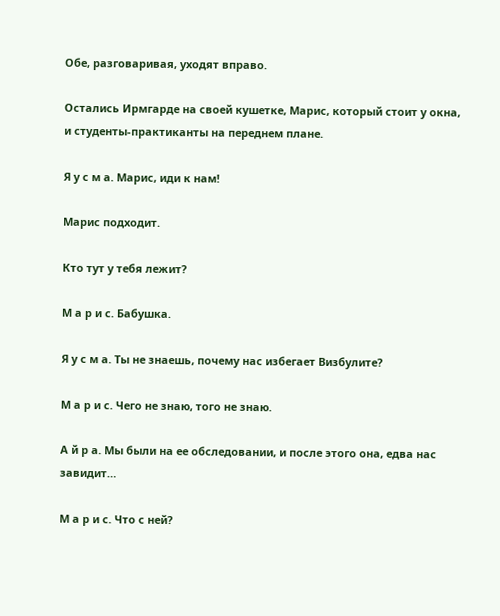Обе, разговаривая, уходят вправо.

Остались Ирмгарде на своей кушетке, Марис, который стоит у окна, и студенты-практиканты на переднем плане.

Я у с м а. Марис, иди к нам!

Марис подходит.

Кто тут у тебя лежит?

М а р и с. Бабушка.

Я у с м а. Ты не знаешь, почему нас избегает Визбулите?

М а р и с. Чего не знаю, того не знаю.

А й р а. Мы были на ее обследовании, и после этого она, едва нас завидит…

М а р и с. Что с ней?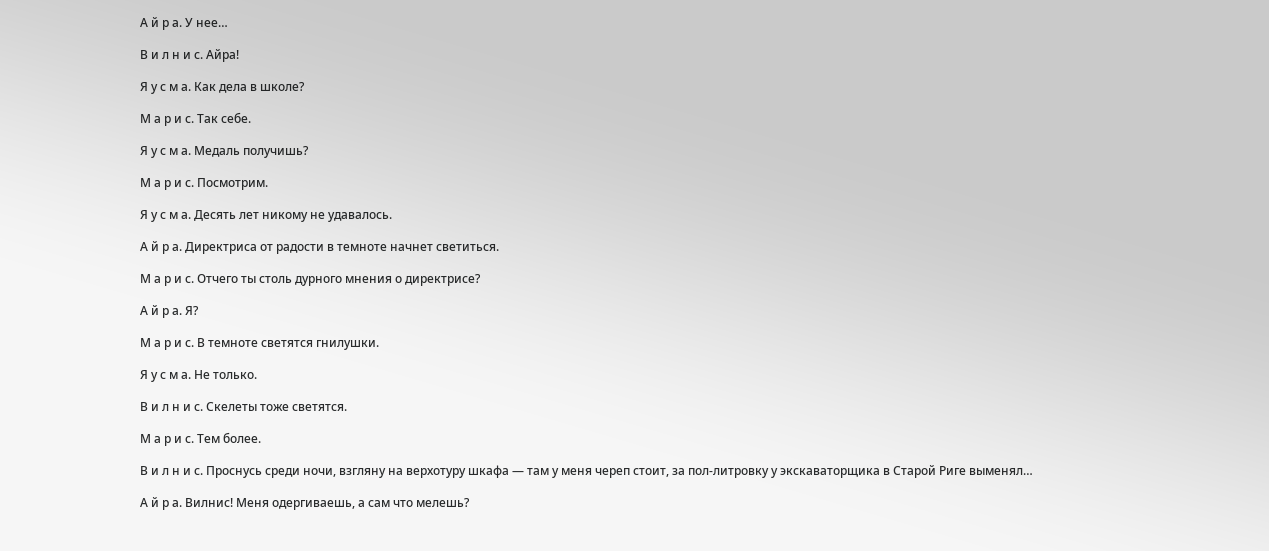А й р а. У нее…

В и л н и с. Айра!

Я у с м а. Как дела в школе?

М а р и с. Так себе.

Я у с м а. Медаль получишь?

М а р и с. Посмотрим.

Я у с м а. Десять лет никому не удавалось.

А й р а. Директриса от радости в темноте начнет светиться.

М а р и с. Отчего ты столь дурного мнения о директрисе?

А й р а. Я?

М а р и с. В темноте светятся гнилушки.

Я у с м а. Не только.

В и л н и с. Скелеты тоже светятся.

М а р и с. Тем более.

В и л н и с. Проснусь среди ночи, взгляну на верхотуру шкафа — там у меня череп стоит, за пол-литровку у экскаваторщика в Старой Риге выменял…

А й р а. Вилнис! Меня одергиваешь, а сам что мелешь?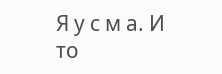Я у с м а. И то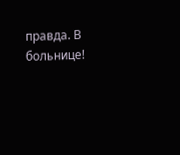правда. В больнице!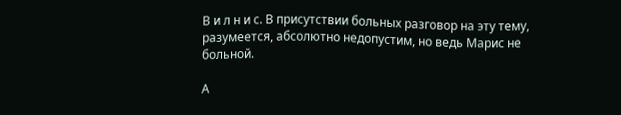В и л н и с. В присутствии больных разговор на эту тему, разумеется, абсолютно недопустим, но ведь Марис не больной.

А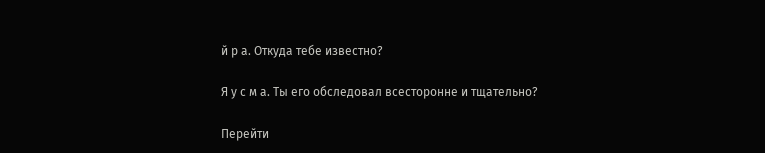й р а. Откуда тебе известно?

Я у с м а. Ты его обследовал всесторонне и тщательно?

Перейти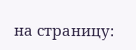на страницу: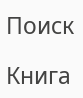Поиск

Книга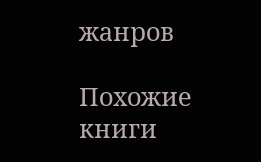жанров

Похожие книги